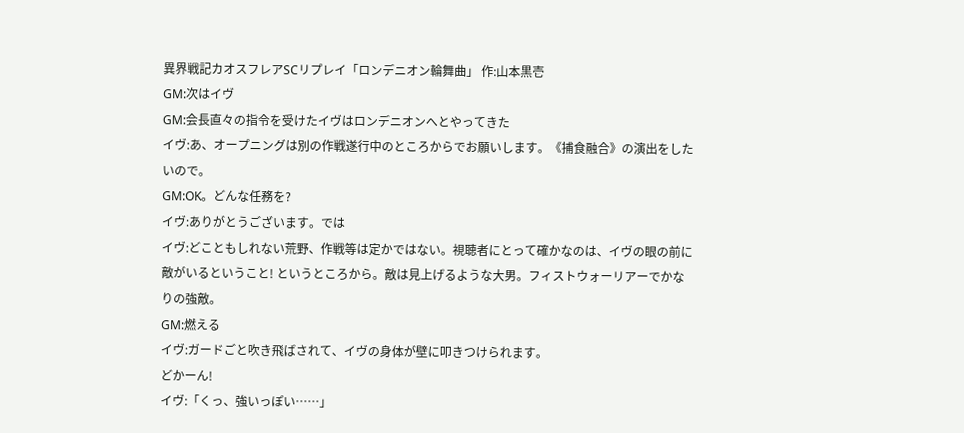異界戦記カオスフレアSCリプレイ「ロンデニオン輪舞曲」 作:山本黒壱
GM:次はイヴ
GM:会長直々の指令を受けたイヴはロンデニオンへとやってきた
イヴ:あ、オープニングは別の作戦遂行中のところからでお願いします。《捕食融合》の演出をしたいので。
GM:OK。どんな任務を?
イヴ:ありがとうございます。では
イヴ:どこともしれない荒野、作戦等は定かではない。視聴者にとって確かなのは、イヴの眼の前に敵がいるということ! というところから。敵は見上げるような大男。フィストウォーリアーでかなりの強敵。
GM:燃える
イヴ:ガードごと吹き飛ばされて、イヴの身体が壁に叩きつけられます。
どかーん!
イヴ:「くっ、強いっぽい……」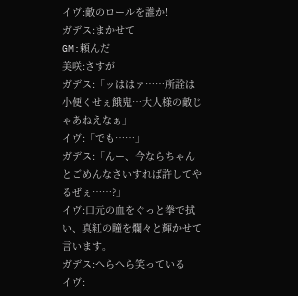イヴ:敵のロールを誰か!
ガデス:まかせて
GM:頼んだ
美咲:さすが
ガデス:「ッははァ……所詮は小便くせぇ餓鬼…大人様の敵じゃあねえなぁ」
イヴ:「でも……」
ガデス:「んー、今ならちゃんとごめんなさいすれば許してやるぜぇ……?」
イヴ:口元の血をぐっと拳で拭い、真紅の瞳を爛々と輝かせて言います。
ガデス:へらへら笑っている
イヴ: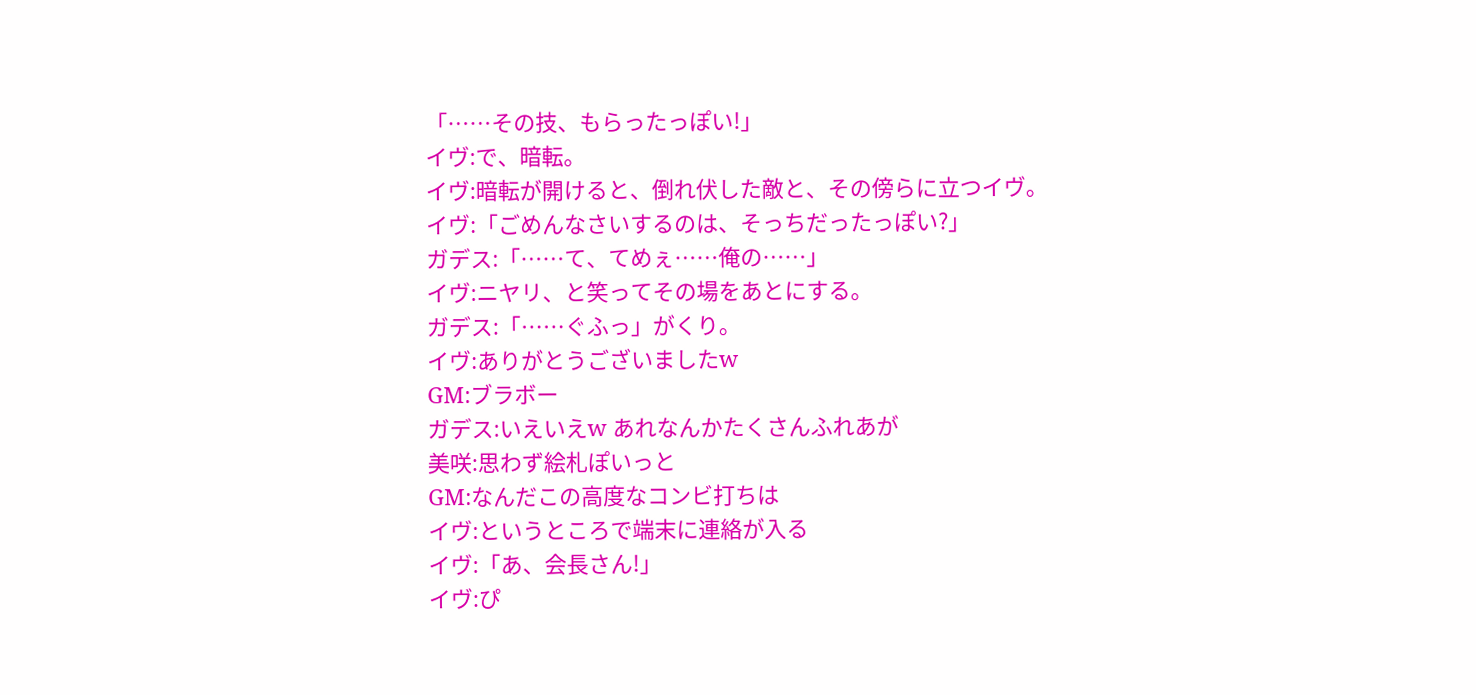「……その技、もらったっぽい!」
イヴ:で、暗転。
イヴ:暗転が開けると、倒れ伏した敵と、その傍らに立つイヴ。
イヴ:「ごめんなさいするのは、そっちだったっぽい?」
ガデス:「……て、てめぇ……俺の……」
イヴ:ニヤリ、と笑ってその場をあとにする。
ガデス:「……ぐふっ」がくり。
イヴ:ありがとうございましたw
GM:ブラボー
ガデス:いえいえw あれなんかたくさんふれあが
美咲:思わず絵札ぽいっと
GM:なんだこの高度なコンビ打ちは
イヴ:というところで端末に連絡が入る
イヴ:「あ、会長さん!」
イヴ:ぴ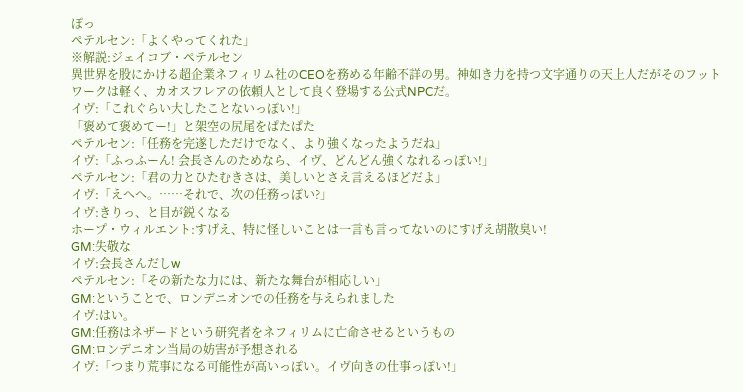ぽっ
ペテルセン:「よくやってくれた」
※解説:ジェイコブ・ペテルセン
異世界を股にかける超企業ネフィリム社のCEOを務める年齢不詳の男。神如き力を持つ文字通りの天上人だがそのフットワークは軽く、カオスフレアの依頼人として良く登場する公式NPCだ。
イヴ:「これぐらい大したことないっぽい!」
「褒めて褒めてー!」と架空の尻尾をぱたぱた
ペテルセン:「任務を完遂しただけでなく、より強くなったようだね」
イヴ:「ふっふーん! 会長さんのためなら、イヴ、どんどん強くなれるっぽい!」
ペテルセン:「君の力とひたむきさは、美しいとさえ言えるほどだよ」
イヴ:「えへへ。……それで、次の任務っぽい?」
イヴ:きりっ、と目が鋭くなる
ホープ・ウィルエント:すげえ、特に怪しいことは一言も言ってないのにすげえ胡散臭い!
GM:失敬な
イヴ:会長さんだしw
ペテルセン:「その新たな力には、新たな舞台が相応しい」
GM:ということで、ロンデニオンでの任務を与えられました
イヴ:はい。
GM:任務はネザードという研究者をネフィリムに亡命させるというもの
GM:ロンデニオン当局の妨害が予想される
イヴ:「つまり荒事になる可能性が高いっぽい。イヴ向きの仕事っぽい!」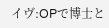イヴ:OPで博士と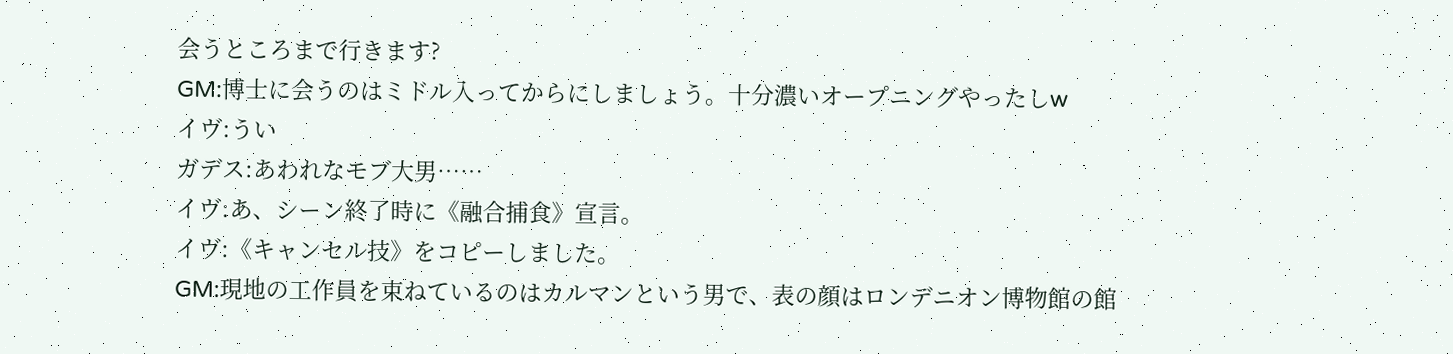会うところまで行きます?
GM:博士に会うのはミドル入ってからにしましょう。十分濃いオープニングやったしw
イヴ:うい
ガデス:あわれなモブ大男……
イヴ:あ、シーン終了時に《融合捕食》宣言。
イヴ:《キャンセル技》をコピーしました。
GM:現地の工作員を束ねているのはカルマンという男で、表の顔はロンデニオン博物館の館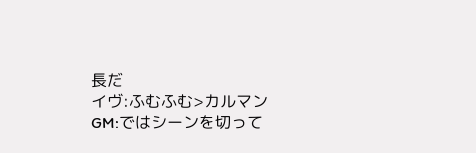長だ
イヴ:ふむふむ>カルマン
GM:ではシーンを切って